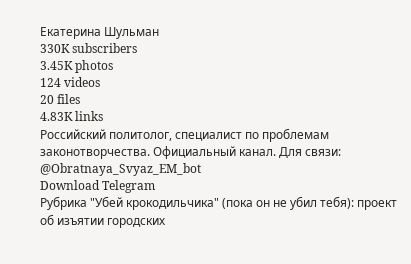Екатерина Шульман
330K subscribers
3.45K photos
124 videos
20 files
4.83K links
Российский политолог, специалист по проблемам законотворчества. Официальный канал. Для связи: @Obratnaya_Svyaz_EM_bot
Download Telegram
Рубрика "Убей крокодильчика" (пока он не убил тебя): проект об изъятии городских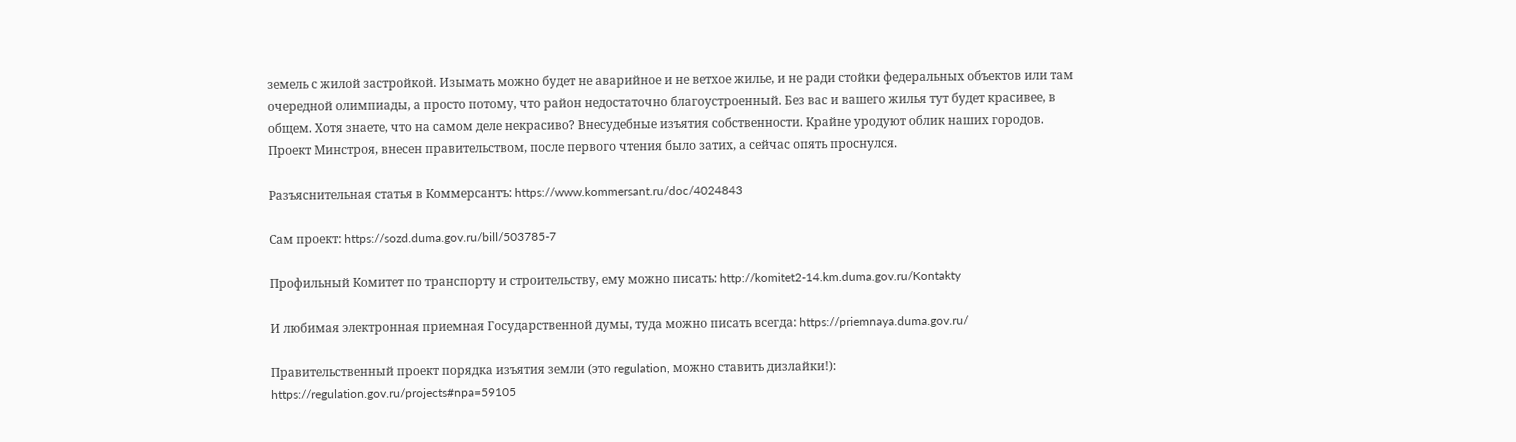земель с жилой застройкой. Изымать можно будет не аварийное и не ветхое жилье, и не ради стойки федеральных объектов или там очередной олимпиады, а просто потому, что район недостаточно благоустроенный. Без вас и вашего жилья тут будет красивее, в общем. Хотя знаете, что на самом деле некрасиво? Внесудебные изъятия собственности. Крайне уродуют облик наших городов. Проект Минстроя, внесен правительством, после первого чтения было затих, а сейчас опять проснулся.

Разъяснительная статья в Коммерсантъ: https://www.kommersant.ru/doc/4024843

Сам проект: https://sozd.duma.gov.ru/bill/503785-7

Профильный Комитет по транспорту и строительству, ему можно писать: http://komitet2-14.km.duma.gov.ru/Kontakty

И любимая электронная приемная Государственной думы, туда можно писать всегда: https://priemnaya.duma.gov.ru/

Правительственный проект порядка изъятия земли (это regulation, можно ставить дизлайки!): https://regulation.gov.ru/projects#npa=59105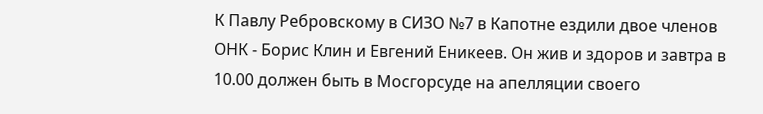К Павлу Ребровскому в СИЗО №7 в Капотне ездили двое членов ОНК - Борис Клин и Евгений Еникеев. Он жив и здоров и завтра в 10.00 должен быть в Мосгорсуде на апелляции своего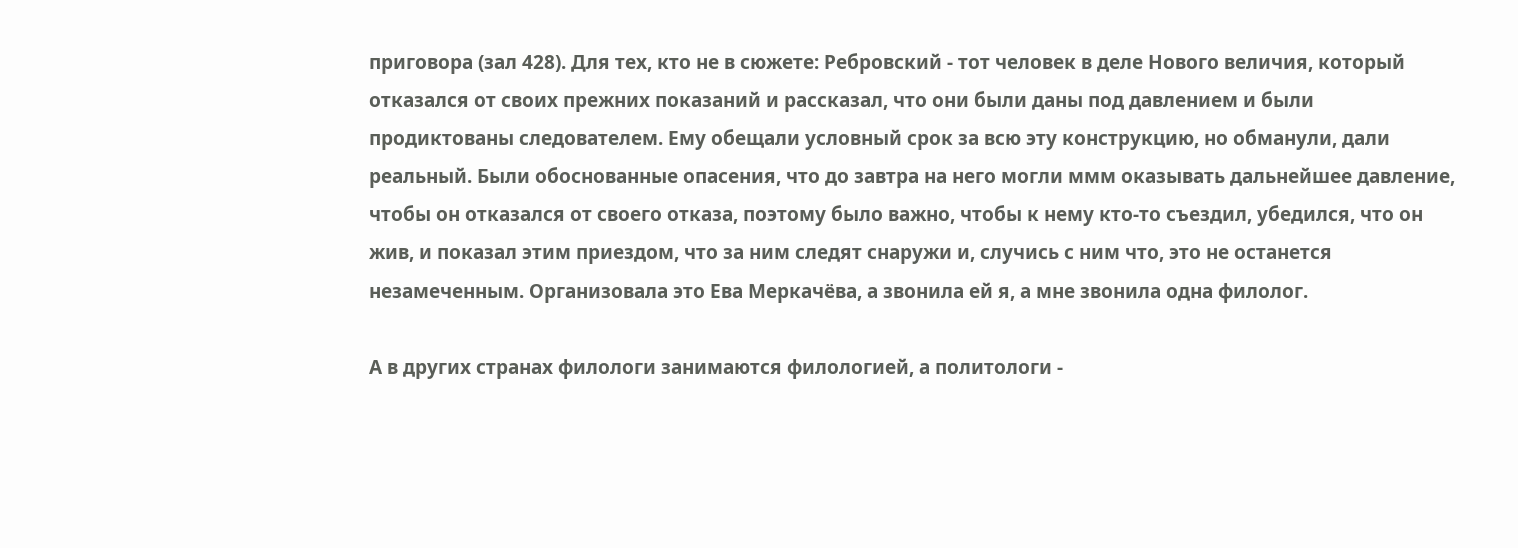приговора (зал 428). Для тех, кто не в сюжете: Ребровский - тот человек в деле Нового величия, который отказался от своих прежних показаний и рассказал, что они были даны под давлением и были продиктованы следователем. Ему обещали условный срок за всю эту конструкцию, но обманули, дали реальный. Были обоснованные опасения, что до завтра на него могли ммм оказывать дальнейшее давление, чтобы он отказался от своего отказа, поэтому было важно, чтобы к нему кто-то съездил, убедился, что он жив, и показал этим приездом, что за ним следят снаружи и, случись с ним что, это не останется незамеченным. Организовала это Ева Меркачёва, а звонила ей я, а мне звонила одна филолог.

А в других странах филологи занимаются филологией, а политологи -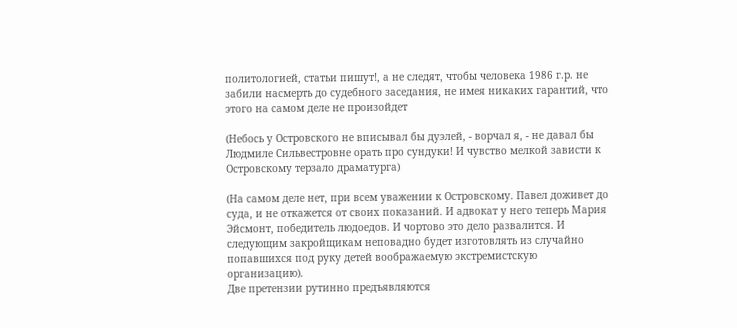политологией, статьи пишут!, а не следят, чтобы человека 1986 г.р. не забили насмерть до судебного заседания, не имея никаких гарантий, что этого на самом деле не произойдет

(Небось у Островского не вписывал бы дуэлей, - ворчал я, - не давал бы Людмиле Сильвестровне орать про сундуки! И чувство мелкой зависти к Островскому терзало драматурга)

(На самом деле нет, при всем уважении к Островскому. Павел доживет до суда, и не откажется от своих показаний. И адвокат у него теперь Мария Эйсмонт, победитель людоедов. И чортово это дело развалится. И следующим закройщикам неповадно будет изготовлять из случайно попавшихся под руку детей воображаемую экстремистскую организацию).
Две претензии рутинно предъявляются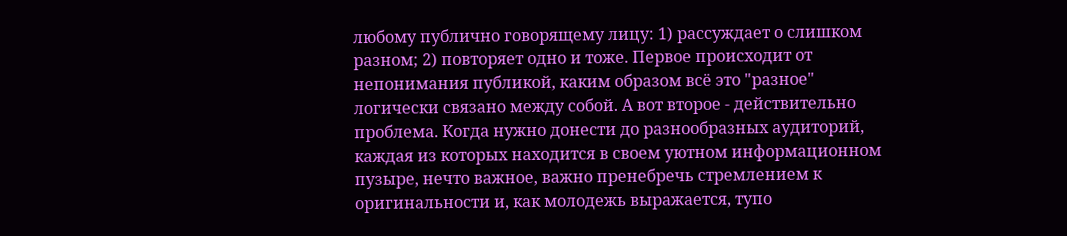любому публично говорящему лицу: 1) рассуждает о слишком разном; 2) повторяет одно и тоже. Первое происходит от непонимания публикой, каким образом всё это "разное" логически связано между собой. А вот второе - действительно проблема. Когда нужно донести до разнообразных аудиторий, каждая из которых находится в своем уютном информационном пузыре, нечто важное, важно пренебречь стремлением к оригинальности и, как молодежь выражается, тупо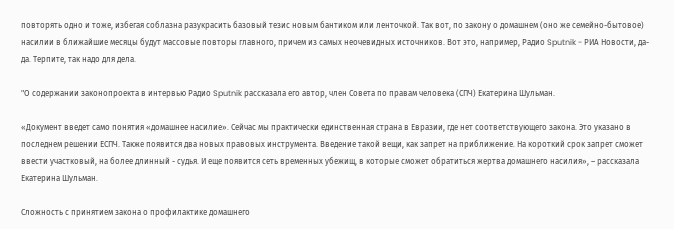повторять одно и тоже, избегая соблазна разукрасить базовый тезис новым бантиком или ленточкой. Так вот, по закону о домашнем (оно же семейно-бытовое) насилии в ближайшие месяцы будут массовые повторы главного, причем из самых неочевидных источников. Вот это, например, Радио Sputnik - РИА Новости, да-да. Терпите, так надо для дела.

"О содержании законопроекта в интервью Радио Sputnik рассказала его автор, член Совета по правам человека (СПЧ) Екатерина Шульман.

«Документ введет само понятия «домашнее насилие». Сейчас мы практически единственная страна в Евразии, где нет соответствующего закона. Это указано в последнем решении ЕСПЧ. Также появится два новых правовых инструмента. Введение такой вещи, как запрет на приближение. На короткий срок запрет сможет ввести участковый, на более длинный - судья. И еще появится сеть временных убежищ, в которые сможет обратиться жертва домашнего насилия», – рассказала Екатерина Шульман.

Сложность с принятием закона о профилактике домашнего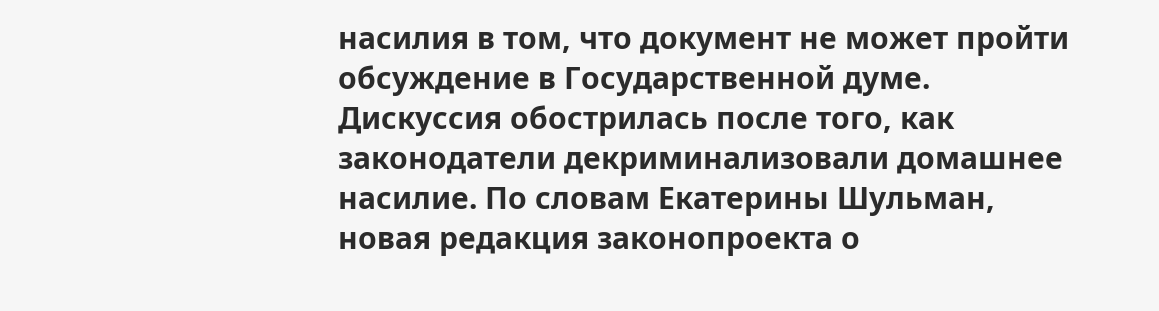насилия в том, что документ не может пройти обсуждение в Государственной думе. Дискуссия обострилась после того, как законодатели декриминализовали домашнее насилие. По словам Екатерины Шульман, новая редакция законопроекта о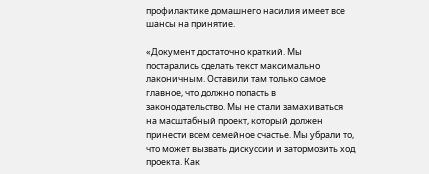профилактике домашнего насилия имеет все шансы на принятие.

«Документ достаточно краткий. Мы постарались сделать текст максимально лаконичным. Оставили там только самое главное, что должно попасть в законодательство. Мы не стали замахиваться на масштабный проект, который должен принести всем семейное счастье. Мы убрали то, что может вызвать дискуссии и затормозить ход проекта. Как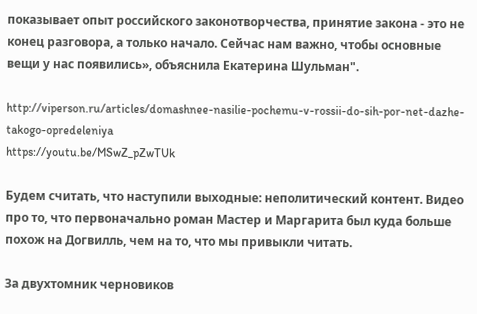показывает опыт российского законотворчества, принятие закона - это не конец разговора, а только начало. Сейчас нам важно, чтобы основные вещи у нас появились», объяснила Екатерина Шульман".

http://viperson.ru/articles/domashnee-nasilie-pochemu-v-rossii-do-sih-por-net-dazhe-takogo-opredeleniya
https://youtu.be/MSwZ_pZwTUk

Будем считать, что наступили выходные: неполитический контент. Видео про то, что первоначально роман Мастер и Маргарита был куда больше похож на Догвилль, чем на то, что мы привыкли читать.

За двухтомник черновиков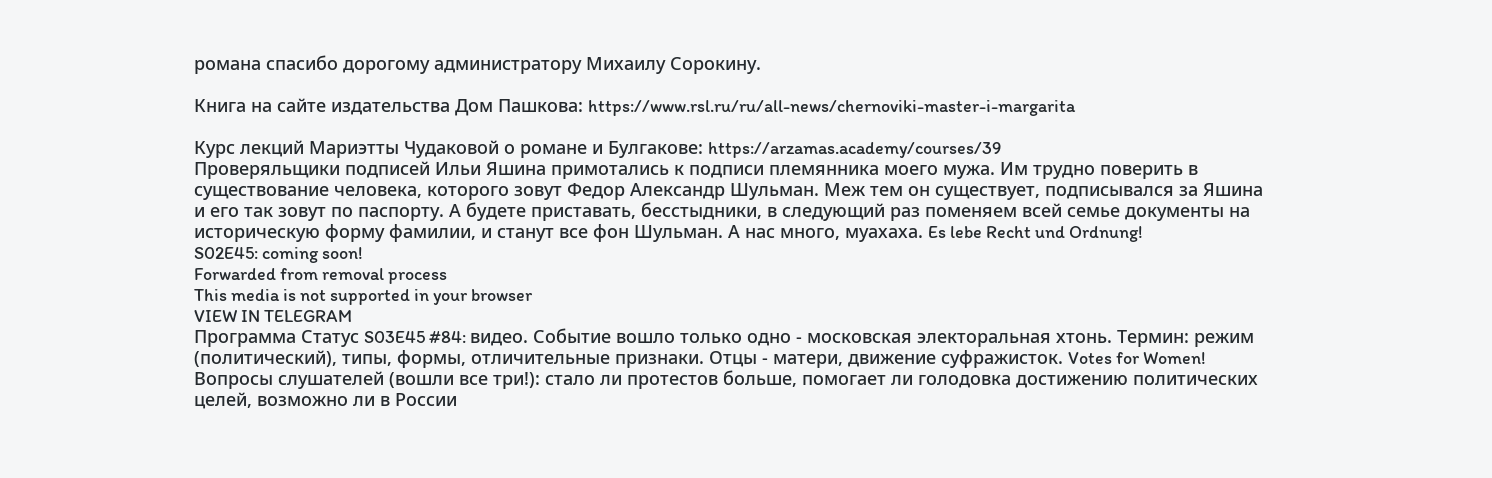романа спасибо дорогому администратору Михаилу Сорокину.

Книга на сайте издательства Дом Пашкова: https://www.rsl.ru/ru/all-news/chernoviki-master-i-margarita

Курс лекций Мариэтты Чудаковой о романе и Булгакове: https://arzamas.academy/courses/39
Проверяльщики подписей Ильи Яшина примотались к подписи племянника моего мужа. Им трудно поверить в существование человека, которого зовут Федор Александр Шульман. Меж тем он существует, подписывался за Яшина и его так зовут по паспорту. А будете приставать, бесстыдники, в следующий раз поменяем всей семье документы на историческую форму фамилии, и станут все фон Шульман. А нас много, муахаха. Es lebe Recht und Ordnung!
S02E45: coming soon!
Forwarded from removal process
This media is not supported in your browser
VIEW IN TELEGRAM
Программа Статус S03E45 #84: видео. Событие вошло только одно - московская электоральная хтонь. Термин: режим (политический), типы, формы, отличительные признаки. Отцы - матери, движение суфражисток. Votes for Women! Вопросы слушателей (вошли все три!): стало ли протестов больше, помогает ли голодовка достижению политических целей, возможно ли в России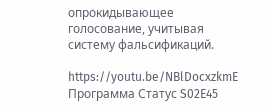опрокидывающее голосование, учитывая систему фальсификаций.

https://youtu.be/NBlDocxzkmE
Программа Статус S02E45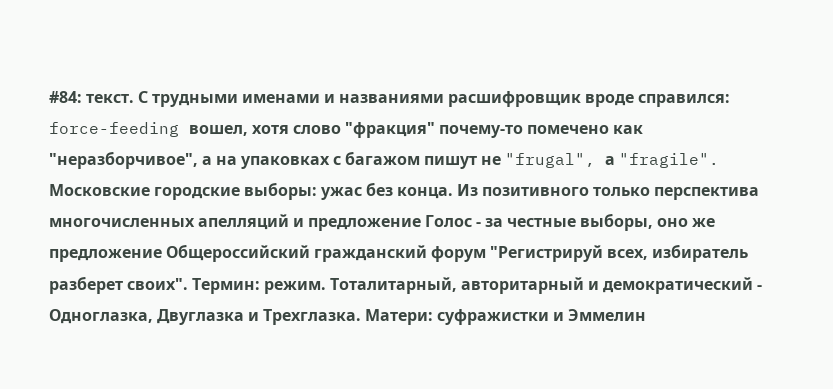#84: текст. С трудными именами и названиями расшифровщик вроде справился: force-feeding вошел, хотя слово "фракция" почему-то помечено как "неразборчивое", а на упаковках с багажом пишут не "frugal", а "fragile". Московские городские выборы: ужас без конца. Из позитивного только перспектива многочисленных апелляций и предложение Голос - за честные выборы, оно же предложение Общероссийский гражданский форум "Регистрируй всех, избиратель разберет своих". Термин: режим. Тоталитарный, авторитарный и демократический - Одноглазка, Двуглазка и Трехглазка. Матери: суфражистки и Эммелин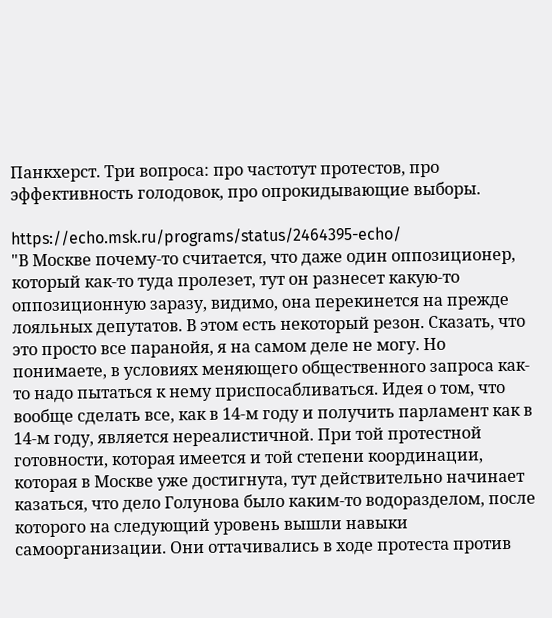Панкхерст. Три вопроса: про частотут протестов, про эффективность голодовок, про опрокидывающие выборы.

https://echo.msk.ru/programs/status/2464395-echo/
"В Москве почему-то считается, что даже один оппозиционер, который как-то туда пролезет, тут он разнесет какую-то оппозиционную заразу, видимо, она перекинется на прежде лояльных депутатов. В этом есть некоторый резон. Сказать, что это просто все паранойя, я на самом деле не могу. Но понимаете, в условиях меняющего общественного запроса как-то надо пытаться к нему приспосабливаться. Идея о том, что вообще сделать все, как в 14-м году и получить парламент как в 14-м году, является нереалистичной. При той протестной готовности, которая имеется и той степени координации, которая в Москве уже достигнута, тут действительно начинает казаться, что дело Голунова было каким-то водоразделом, после которого на следующий уровень вышли навыки самоорганизации. Они оттачивались в ходе протеста против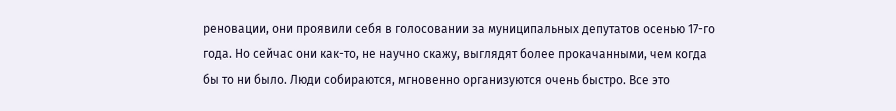реновации, они проявили себя в голосовании за муниципальных депутатов осенью 17-го года. Но сейчас они как-то, не научно скажу, выглядят более прокачанными, чем когда бы то ни было. Люди собираются, мгновенно организуются очень быстро. Все это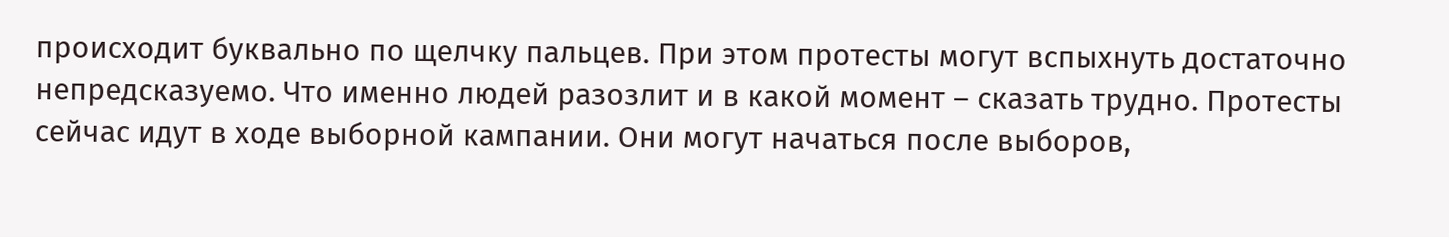происходит буквально по щелчку пальцев. При этом протесты могут вспыхнуть достаточно непредсказуемо. Что именно людей разозлит и в какой момент – сказать трудно. Протесты сейчас идут в ходе выборной кампании. Они могут начаться после выборов,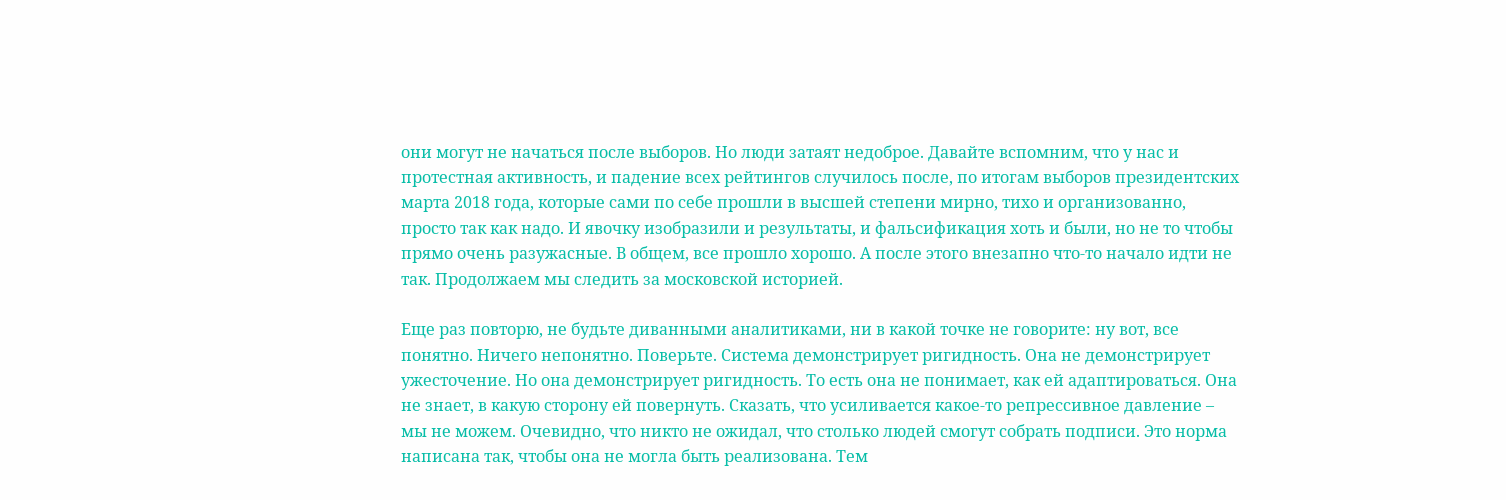они могут не начаться после выборов. Но люди затаят недоброе. Давайте вспомним, что у нас и протестная активность, и падение всех рейтингов случилось после, по итогам выборов президентских марта 2018 года, которые сами по себе прошли в высшей степени мирно, тихо и организованно, просто так как надо. И явочку изобразили и результаты, и фальсификация хоть и были, но не то чтобы прямо очень разужасные. В общем, все прошло хорошо. А после этого внезапно что-то начало идти не так. Продолжаем мы следить за московской историей.

Еще раз повторю, не будьте диванными аналитиками, ни в какой точке не говорите: ну вот, все понятно. Ничего непонятно. Поверьте. Система демонстрирует ригидность. Она не демонстрирует ужесточение. Но она демонстрирует ригидность. То есть она не понимает, как ей адаптироваться. Она не знает, в какую сторону ей повернуть. Сказать, что усиливается какое-то репрессивное давление – мы не можем. Очевидно, что никто не ожидал, что столько людей смогут собрать подписи. Это норма написана так, чтобы она не могла быть реализована. Тем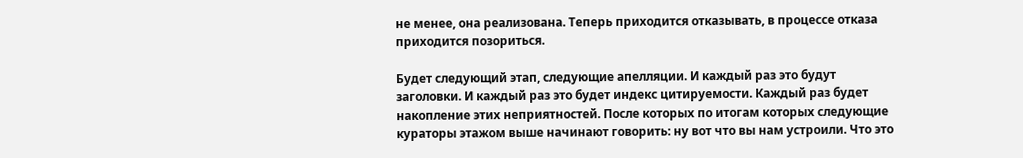не менее, она реализована. Теперь приходится отказывать, в процессе отказа приходится позориться.

Будет следующий этап, следующие апелляции. И каждый раз это будут заголовки. И каждый раз это будет индекс цитируемости. Каждый раз будет накопление этих неприятностей. После которых по итогам которых следующие кураторы этажом выше начинают говорить: ну вот что вы нам устроили. Что это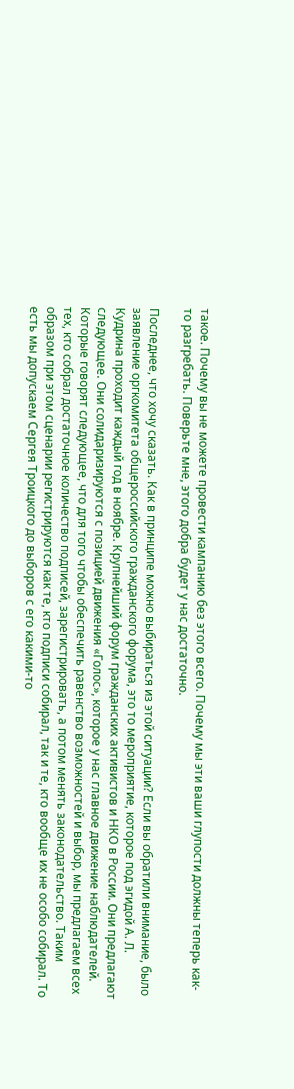такое. Почему вы не можете провести кампанию без этого всего. Почему мы эти ваши глупости должны теперь как-то разгребать. Поверьте мне, этого добра будет у нас достаточно.

Последнее, что хочу сказать. Как в принципе можно выбираться из этой ситуации? Если вы обратили внимание, было заявление оргкомитета общероссийского гражданского форума, это то мероприятие, которое под эгидой А. Л. Кудрина проходит каждый год в ноябре. Крупнейший форум гражданских активистов и НКО в России. Они предлагают следующее. Они солидаризируются с позицией движения «Голос», которое у нас главное движение наблюдателей. Которые говорят следующее, что для того чтобы обеспечить равенство возможностей и выбор, мы предлагаем всех тех, кто собрал достаточное количество подписей, зарегистрировать, а потом менять законодательство. Таким образом при этом сценарии регистрируются как те, кто подписи собирал, так и те, кто вообще их не особо собирал. То есть мы допускаем Сергея Троицкого до выборов с его какими-то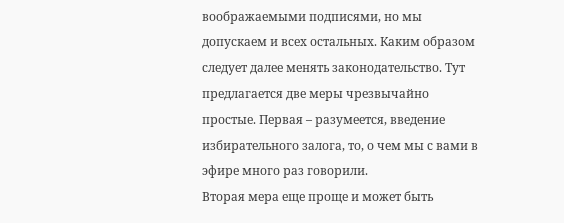воображаемыми подписями, но мы допускаем и всех остальных. Каким образом следует далее менять законодательство. Тут предлагается две меры чрезвычайно простые. Первая – разумеется, введение избирательного залога, то, о чем мы с вами в эфире много раз говорили.
Вторая мера еще проще и может быть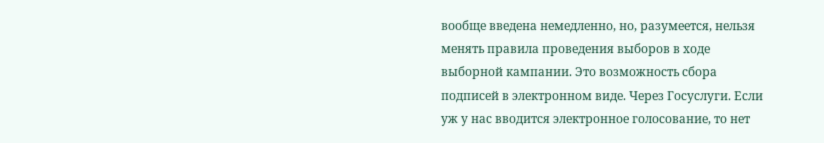вообще введена немедленно, но, разумеется, нельзя менять правила проведения выборов в ходе выборной кампании. Это возможность сбора подписей в электронном виде. Через Госуслуги. Если уж у нас вводится электронное голосование, то нет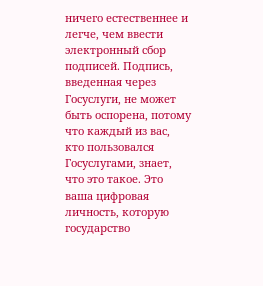ничего естественнее и легче, чем ввести электронный сбор подписей. Подпись, введенная через Госуслуги, не может быть оспорена, потому что каждый из вас, кто пользовался Госуслугами, знает, что это такое. Это ваша цифровая личность, которую государство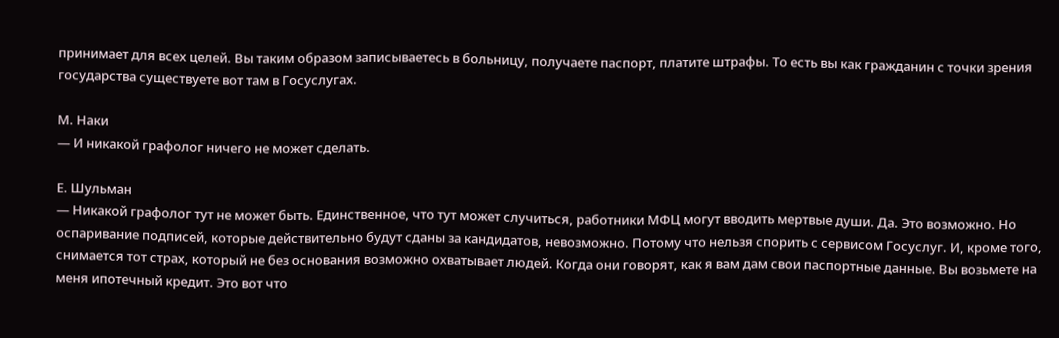принимает для всех целей. Вы таким образом записываетесь в больницу, получаете паспорт, платите штрафы. То есть вы как гражданин с точки зрения государства существуете вот там в Госуслугах.

М. Наки
― И никакой графолог ничего не может сделать.

Е. Шульман
― Никакой графолог тут не может быть. Единственное, что тут может случиться, работники МФЦ могут вводить мертвые души. Да. Это возможно. Но оспаривание подписей, которые действительно будут сданы за кандидатов, невозможно. Потому что нельзя спорить с сервисом Госуслуг. И, кроме того, снимается тот страх, который не без основания возможно охватывает людей. Когда они говорят, как я вам дам свои паспортные данные. Вы возьмете на меня ипотечный кредит. Это вот что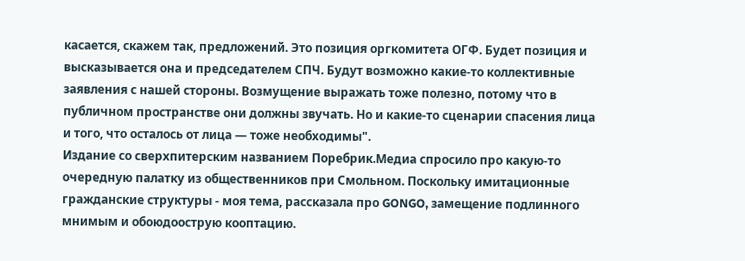касается, скажем так, предложений. Это позиция оргкомитета ОГФ. Будет позиция и высказывается она и председателем СПЧ. Будут возможно какие-то коллективные заявления с нашей стороны. Возмущение выражать тоже полезно, потому что в публичном пространстве они должны звучать. Но и какие-то сценарии спасения лица и того, что осталось от лица — тоже необходимы".
Издание со сверхпитерским названием Поребрик.Медиа спросило про какую-то очередную палатку из общественников при Смольном. Поскольку имитационные гражданские структуры - моя тема, рассказала про GONGO, замещение подлинного мнимым и обоюдоострую кооптацию.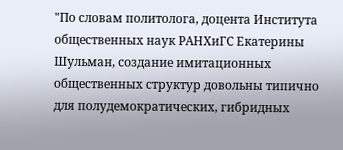"По словам политолога, доцента Института общественных наук РАНХиГС Екатерины Шульман, создание имитационных общественных структур довольны типично для полудемократических, гибридных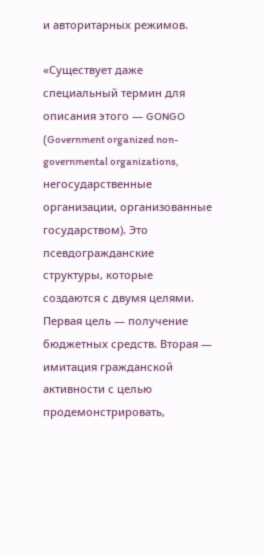и авторитарных режимов.

«Существует даже специальный термин для описания этого — GONGO (Government organized non-governmental organizations, негосударственные организации, организованные государством). Это псевдогражданские структуры, которые создаются с двумя целями. Первая цель — получение бюджетных средств. Вторая — имитация гражданской активности с целью продемонстрировать,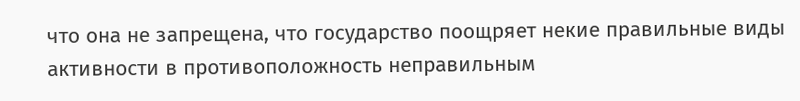что она не запрещена, что государство поощряет некие правильные виды активности в противоположность неправильным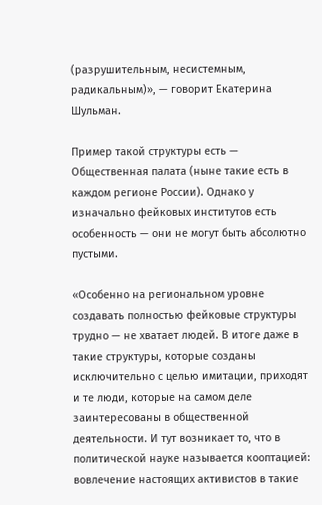(разрушительным, несистемным, радикальным)», — говорит Екатерина Шульман.

Пример такой структуры есть — Общественная палата (ныне такие есть в каждом регионе России). Однако у изначально фейковых институтов есть особенность — они не могут быть абсолютно пустыми.

«Особенно на региональном уровне создавать полностью фейковые структуры трудно — не хватает людей. В итоге даже в такие структуры, которые созданы исключительно с целью имитации, приходят и те люди, которые на самом деле заинтересованы в общественной деятельности. И тут возникает то, что в политической науке называется кооптацией: вовлечение настоящих активистов в такие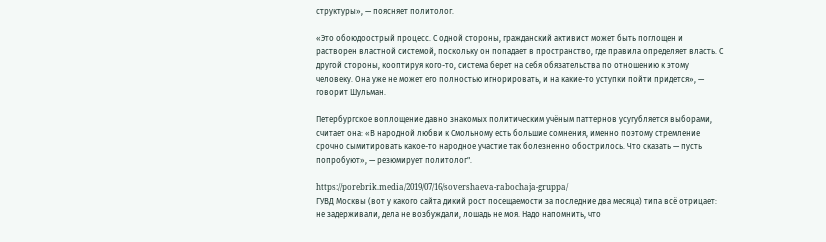структуры», — поясняет политолог.

«Это обоюдоострый процесс. С одной стороны, гражданский активист может быть поглощен и растворен властной системой, поскольку он попадает в пространство, где правила определяет власть. С другой стороны, кооптируя кого-то, система берет на себя обязательства по отношению к этому человеку. Она уже не может его полностью игнорировать, и на какие-то уступки пойти придется», — говорит Шульман.

Петербургское воплощение давно знакомых политическим учёным паттернов усугубляется выборами, считает она: «В народной любви к Смольному есть большие сомнения, именно поэтому стремление срочно сымитировать какое-то народное участие так болезненно обострилось. Что сказать — пусть попробуют», — резюмирует политолог".

https://porebrik.media/2019/07/16/sovershaeva-rabochaja-gruppa/
ГУВД Москвы (вот у какого сайта дикий рост посещаемости за последние два месяца) типа всё отрицает: не задерживали, дела не возбуждали, лошадь не моя. Надо напомнить, что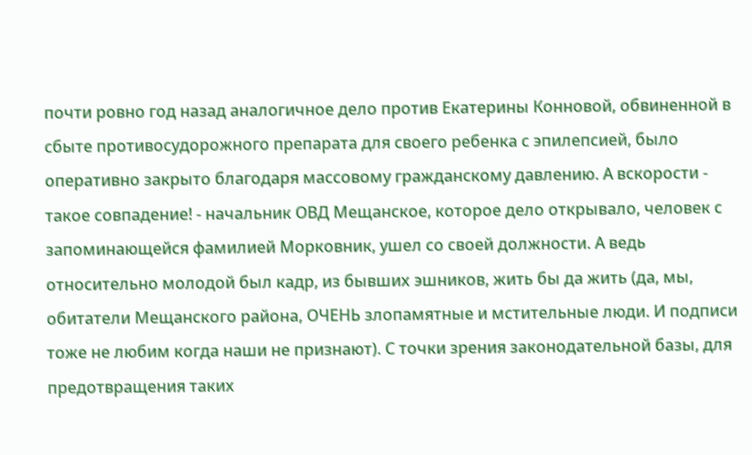почти ровно год назад аналогичное дело против Екатерины Конновой, обвиненной в сбыте противосудорожного препарата для своего ребенка с эпилепсией, было оперативно закрыто благодаря массовому гражданскому давлению. А вскорости - такое совпадение! - начальник ОВД Мещанское, которое дело открывало, человек с запоминающейся фамилией Морковник, ушел со своей должности. А ведь относительно молодой был кадр, из бывших эшников, жить бы да жить (да, мы, обитатели Мещанского района, ОЧЕНЬ злопамятные и мстительные люди. И подписи тоже не любим когда наши не признают). С точки зрения законодательной базы, для предотвращения таких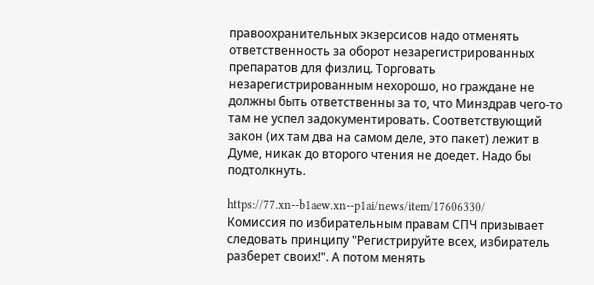правоохранительных экзерсисов надо отменять ответственность за оборот незарегистрированных препаратов для физлиц. Торговать незарегистрированным нехорошо, но граждане не должны быть ответственны за то, что Минздрав чего-то там не успел задокументировать. Соответствующий закон (их там два на самом деле, это пакет) лежит в Думе, никак до второго чтения не доедет. Надо бы подтолкнуть.

https://77.xn--b1aew.xn--p1ai/news/item/17606330/
Комиссия по избирательным правам СПЧ призывает следовать принципу "Регистрируйте всех, избиратель разберет своих!". А потом менять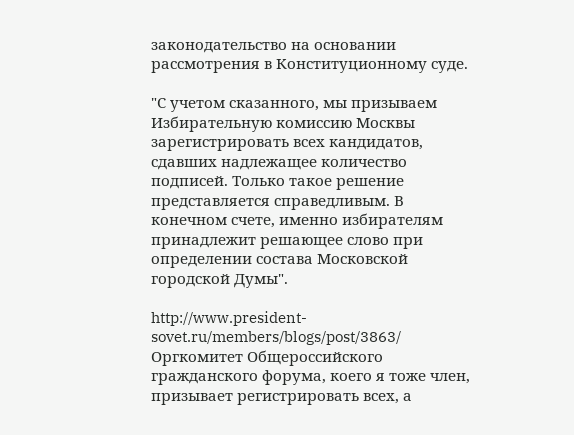законодательство на основании рассмотрения в Конституционному суде.

"С учетом сказанного, мы призываем Избирательную комиссию Москвы зарегистрировать всех кандидатов, сдавших надлежащее количество подписей. Только такое решение представляется справедливым. В конечном счете, именно избирателям принадлежит решающее слово при определении состава Московской городской Думы".

http://www.president-sovet.ru/members/blogs/post/3863/
Оргкомитет Общероссийского гражданского форума, коего я тоже член, призывает регистрировать всех, а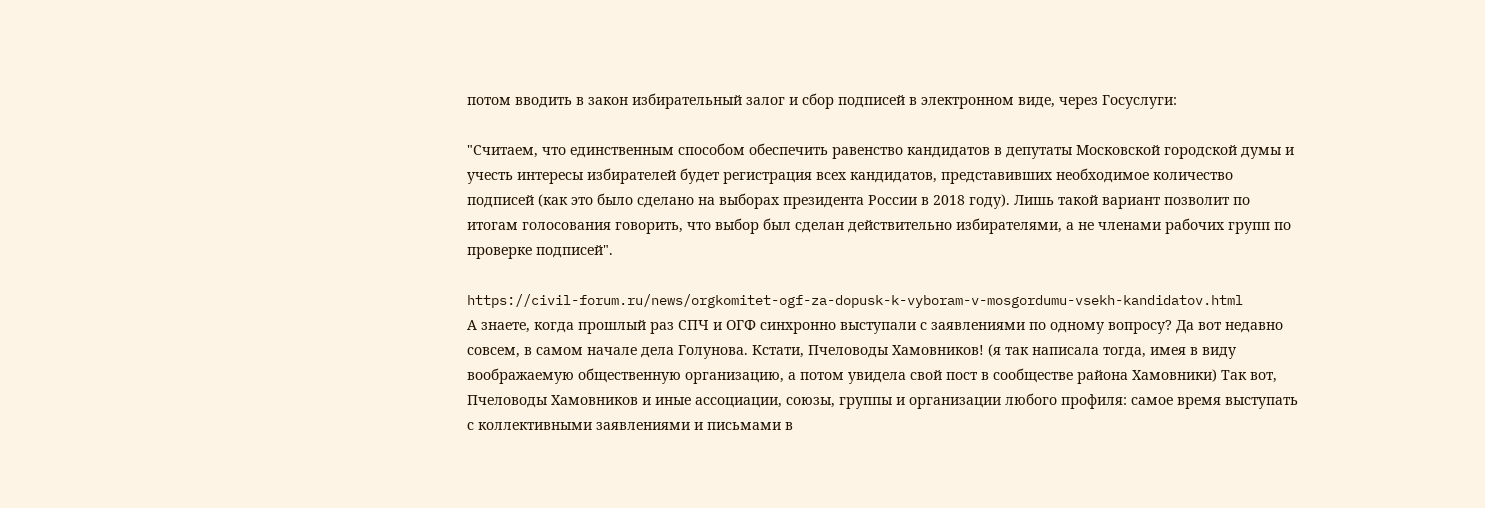потом вводить в закон избирательный залог и сбор подписей в электронном виде, через Госуслуги:

"Считаем, что единственным способом обеспечить равенство кандидатов в депутаты Московской городской думы и учесть интересы избирателей будет регистрация всех кандидатов, представивших необходимое количество подписей (как это было сделано на выборах президента России в 2018 году). Лишь такой вариант позволит по итогам голосования говорить, что выбор был сделан действительно избирателями, а не членами рабочих групп по проверке подписей".

https://civil-forum.ru/news/orgkomitet-ogf-za-dopusk-k-vyboram-v-mosgordumu-vsekh-kandidatov.html
А знаете, когда прошлый раз СПЧ и ОГФ синхронно выступали с заявлениями по одному вопросу? Да вот недавно совсем, в самом начале дела Голунова. Кстати, Пчеловоды Хамовников! (я так написала тогда, имея в виду воображаемую общественную организацию, а потом увидела свой пост в сообществе района Хамовники) Так вот, Пчеловоды Хамовников и иные ассоциации, союзы, группы и организации любого профиля: самое время выступать с коллективными заявлениями и письмами в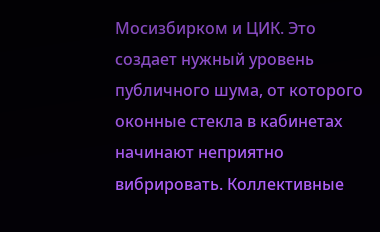Мосизбирком и ЦИК. Это создает нужный уровень публичного шума, от которого оконные стекла в кабинетах начинают неприятно вибрировать. Коллективные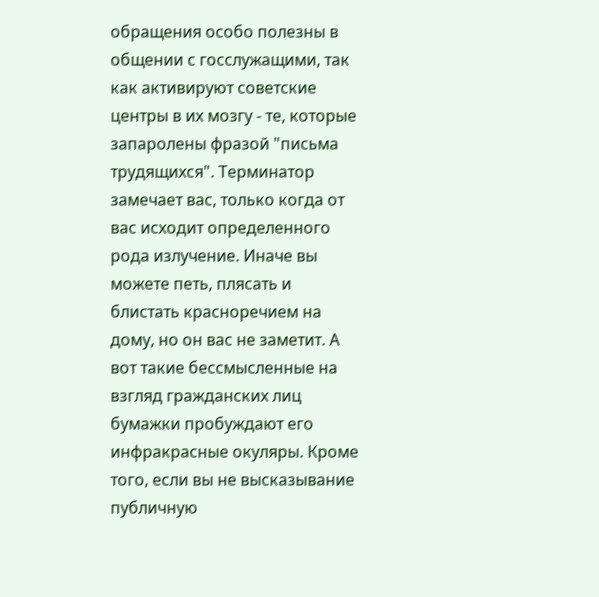обращения особо полезны в общении с госслужащими, так как активируют советские центры в их мозгу - те, которые запаролены фразой "письма трудящихся". Терминатор замечает вас, только когда от вас исходит определенного рода излучение. Иначе вы можете петь, плясать и блистать красноречием на дому, но он вас не заметит. А вот такие бессмысленные на взгляд гражданских лиц бумажки пробуждают его инфракрасные окуляры. Кроме того, если вы не высказывание публичную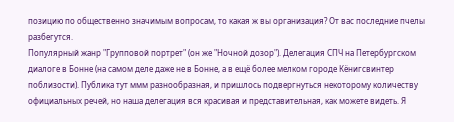позицию по общественно значимым вопросам, то какая ж вы организация? От вас последние пчелы разбегутся.
Популярный жанр "Групповой портрет" (он же "Ночной дозор"). Делегация СПЧ на Петербургском диалоге в Бонне (на самом деле даже не в Бонне, а в ещё более мелком городе Кёнигсвинтер поблизости). Публика тут ммм разнообразная, и пришлось подвергнуться некоторому количеству официальных речей, но наша делегация вся красивая и представительная, как можете видеть. Я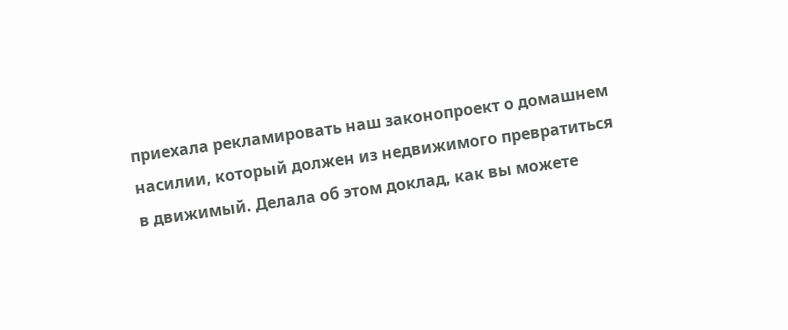приехала рекламировать наш законопроект о домашнем насилии, который должен из недвижимого превратиться в движимый. Делала об этом доклад, как вы можете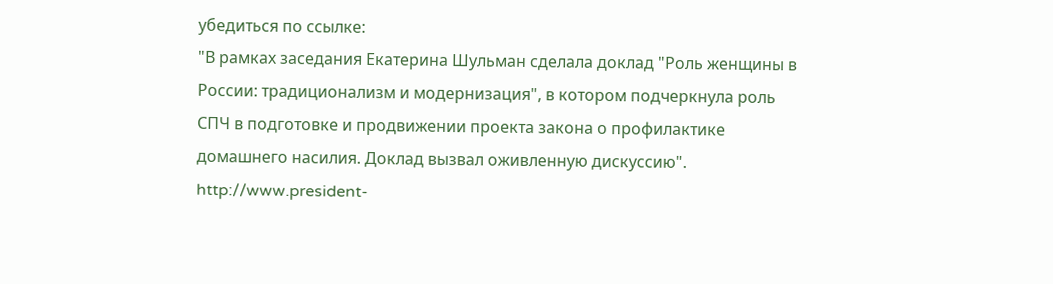убедиться по ссылке:
"В рамках заседания Екатерина Шульман сделала доклад "Роль женщины в России: традиционализм и модернизация", в котором подчеркнула роль СПЧ в подготовке и продвижении проекта закона о профилактике домашнего насилия. Доклад вызвал оживленную дискуссию".
http://www.president-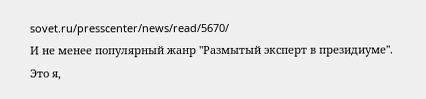sovet.ru/presscenter/news/read/5670/
И не менее популярный жанр "Размытый эксперт в президиуме". Это я,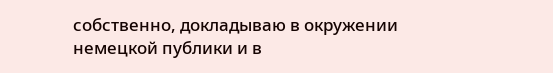собственно, докладываю в окружении немецкой публики и в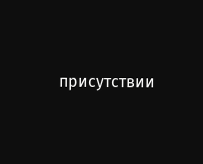присутствии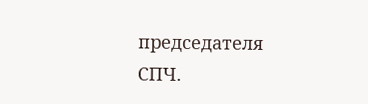председателя СПЧ.